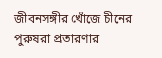জীবনসঙ্গীর খোঁজে চীনের পুরুষরা প্রতারণার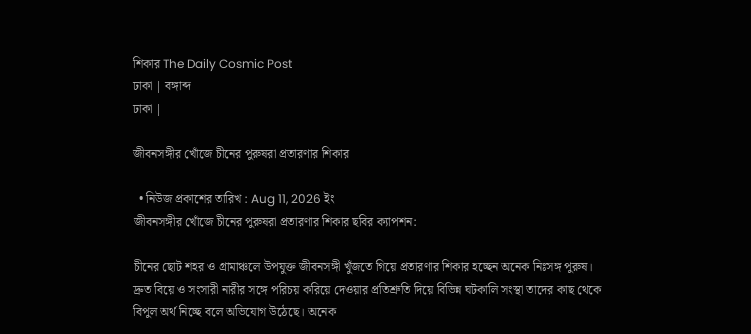শিকার The Daily Cosmic Post
ঢাকা | বঙ্গাব্দ
ঢাকা |

জীবনসঙ্গীর খোঁজে চীনের পুরুষরা প্রতারণার শিকার

  • নিউজ প্রকাশের তারিখ : Aug 11, 2026 ইং
জীবনসঙ্গীর খোঁজে চীনের পুরুষরা প্রতারণার শিকার ছবির ক্যাপশন:

চীনের ছোট শহর ও গ্রামাঞ্চলে উপযুক্ত জীবনসঙ্গী খুঁজতে গিয়ে প্রতারণার শিকার হচ্ছেন অনেক নিঃসঙ্গ পুরুষ। দ্রুত বিয়ে ও সংসারী নারীর সঙ্গে পরিচয় করিয়ে দেওয়ার প্রতিশ্রুতি দিয়ে বিভিন্ন ঘটকালি সংস্থা তাদের কাছ থেকে বিপুল অর্থ নিচ্ছে বলে অভিযোগ উঠেছে। অনেক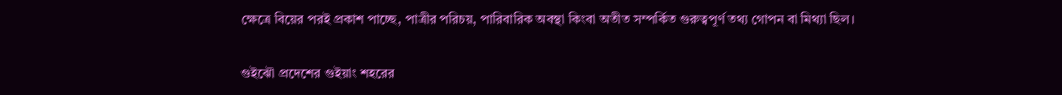ক্ষেত্রে বিয়ের পরই প্রকাশ পাচ্ছে, পাত্রীর পরিচয়, পারিবারিক অবস্থা কিংবা অতীত সম্পর্কিত গুরুত্বপূর্ণ তথ্য গোপন বা মিথ্যা ছিল।

গুইঝৌ প্রদেশের গুইয়াং শহরের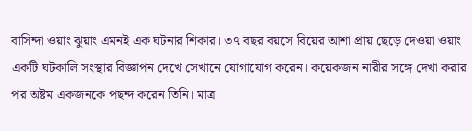বাসিন্দা ওয়াং ঝুয়াং এমনই এক ঘটনার শিকার। ৩৭ বছর বয়সে বিয়ের আশা প্রায় ছেড়ে দেওয়া ওয়াং একটি ঘটকালি সংস্থার বিজ্ঞাপন দেখে সেখানে যোগাযোগ করেন। কয়েকজন নারীর সঙ্গে দেখা করার পর অষ্টম একজনকে পছন্দ করেন তিনি। মাত্র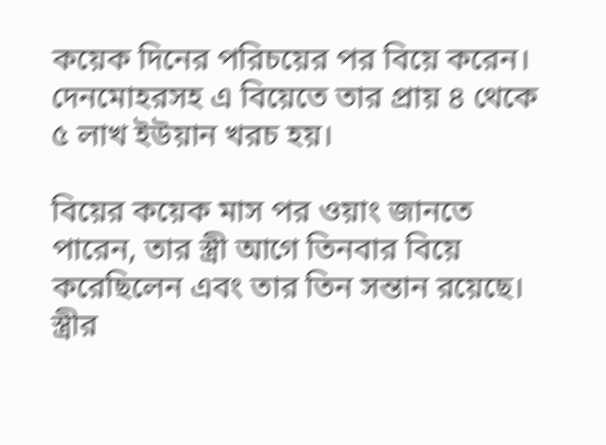কয়েক দিনের পরিচয়ের পর বিয়ে করেন। দেনমোহরসহ এ বিয়েতে তার প্রায় ৪ থেকে ৫ লাখ ইউয়ান খরচ হয়।

বিয়ের কয়েক মাস পর ওয়াং জানতে পারেন, তার স্ত্রী আগে তিনবার বিয়ে করেছিলেন এবং তার তিন সন্তান রয়েছে। স্ত্রীর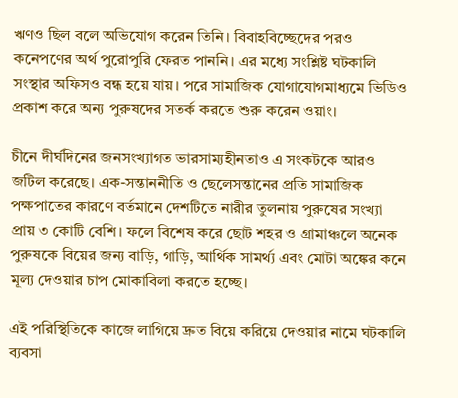ঋণও ছিল বলে অভিযোগ করেন তিনি। বিবাহবিচ্ছেদের পরও কনেপণের অর্থ পুরোপুরি ফেরত পাননি। এর মধ্যে সংশ্লিষ্ট ঘটকালি সংস্থার অফিসও বন্ধ হয়ে যায়। পরে সামাজিক যোগাযোগমাধ্যমে ভিডিও প্রকাশ করে অন্য পুরুষদের সতর্ক করতে শুরু করেন ওয়াং।

চীনে দীর্ঘদিনের জনসংখ্যাগত ভারসাম্যহীনতাও এ সংকটকে আরও জটিল করেছে। এক-সন্তাননীতি ও ছেলেসন্তানের প্রতি সামাজিক পক্ষপাতের কারণে বর্তমানে দেশটিতে নারীর তুলনায় পুরুষের সংখ্যা প্রায় ৩ কোটি বেশি। ফলে বিশেষ করে ছোট শহর ও গ্রামাঞ্চলে অনেক পুরুষকে বিয়ের জন্য বাড়ি, গাড়ি, আর্থিক সামর্থ্য এবং মোটা অঙ্কের কনে মূল্য দেওয়ার চাপ মোকাবিলা করতে হচ্ছে।

এই পরিস্থিতিকে কাজে লাগিয়ে দ্রুত বিয়ে করিয়ে দেওয়ার নামে ঘটকালি ব্যবসা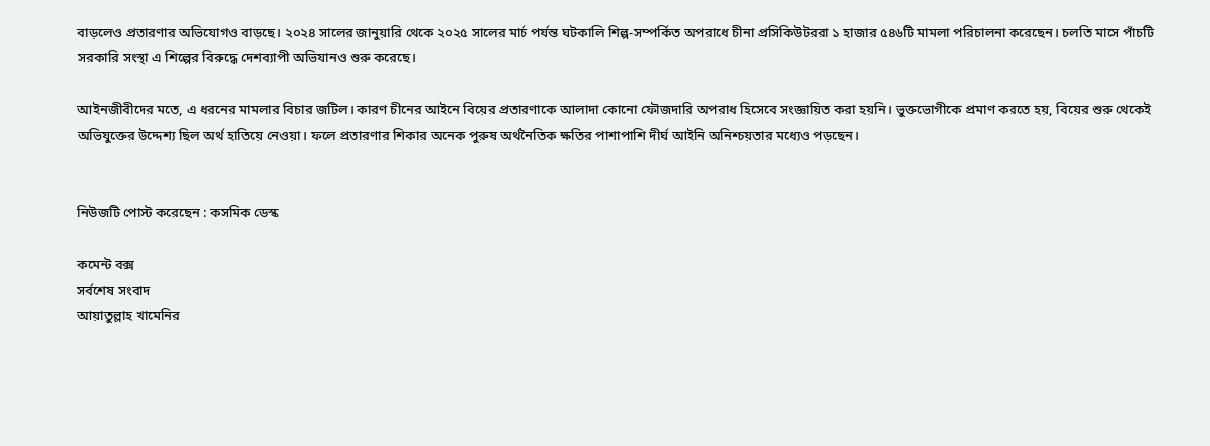বাড়লেও প্রতারণার অভিযোগও বাড়ছে। ২০২৪ সালের জানুয়ারি থেকে ২০২৫ সালের মার্চ পর্যন্ত ঘটকালি শিল্প-সম্পর্কিত অপরাধে চীনা প্রসিকিউটররা ১ হাজার ৫৪৬টি মামলা পরিচালনা করেছেন। চলতি মাসে পাঁচটি সরকারি সংস্থা এ শিল্পের বিরুদ্ধে দেশব্যাপী অভিযানও শুরু করেছে।

আইনজীবীদের মতে, এ ধরনের মামলার বিচার জটিল। কারণ চীনের আইনে বিয়ের প্রতারণাকে আলাদা কোনো ফৌজদারি অপরাধ হিসেবে সংজ্ঞায়িত করা হয়নি। ভুক্তভোগীকে প্রমাণ করতে হয়, বিয়ের শুরু থেকেই অভিযুক্তের উদ্দেশ্য ছিল অর্থ হাতিয়ে নেওয়া। ফলে প্রতারণার শিকার অনেক পুরুষ অর্থনৈতিক ক্ষতির পাশাপাশি দীর্ঘ আইনি অনিশ্চয়তার মধ্যেও পড়ছেন।


নিউজটি পোস্ট করেছেন : কসমিক ডেস্ক

কমেন্ট বক্স
সর্বশেষ সংবাদ
আয়াতুল্লাহ খামেনির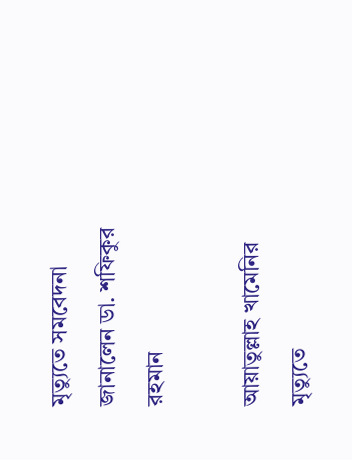মৃত্যুতে সমবেদনা জানালেন ডা. শফিকুর রহমান

আয়াতুল্লাহ খামেনির মৃত্যুতে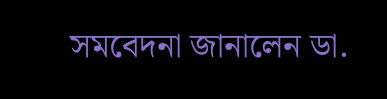সমবেদনা জানালেন ডা.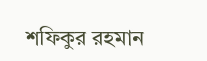শফিকুর রহমান